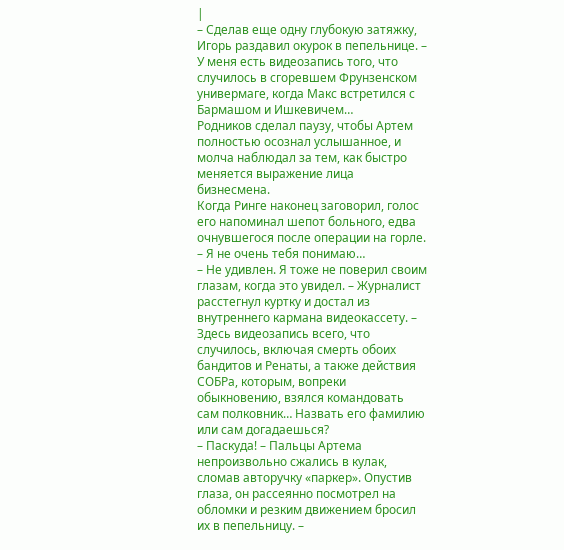|
– Сделав еще одну глубокую затяжку, Игорь раздавил окурок в пепельнице. – У меня есть видеозапись того, что случилось в сгоревшем Фрунзенском универмаге, когда Макс встретился с Бармашом и Ишкевичем…
Родников сделал паузу, чтобы Артем полностью осознал услышанное, и молча наблюдал за тем, как быстро меняется выражение лица бизнесмена.
Когда Ринге наконец заговорил, голос его напоминал шепот больного, едва очнувшегося после операции на горле.
– Я не очень тебя понимаю…
– Не удивлен. Я тоже не поверил своим глазам, когда это увидел. – Журналист расстегнул куртку и достал из внутреннего кармана видеокассету. – Здесь видеозапись всего, что случилось, включая смерть обоих бандитов и Ренаты, а также действия СОБРа, которым, вопреки обыкновению, взялся командовать сам полковник… Назвать его фамилию или сам догадаешься?
– Паскуда! – Пальцы Артема непроизвольно сжались в кулак, сломав авторучку «паркер». Опустив глаза, он рассеянно посмотрел на обломки и резким движением бросил их в пепельницу. –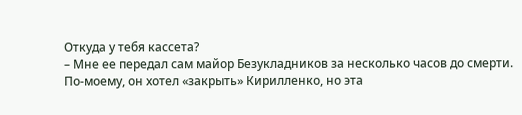Откуда у тебя кассета?
– Мне ее передал сам майор Безукладников за несколько часов до смерти. По-моему, он хотел «закрыть» Кирилленко, но эта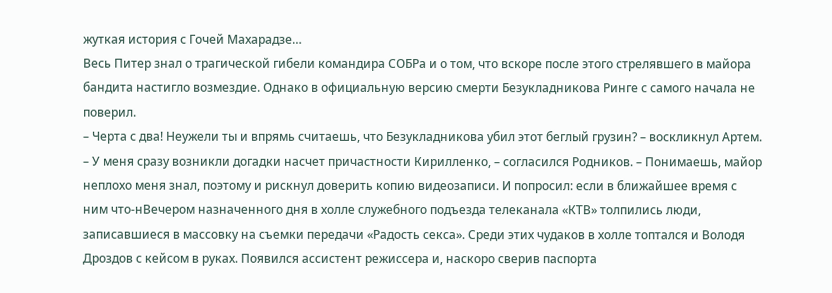жуткая история с Гочей Махарадзе…
Весь Питер знал о трагической гибели командира СОБРа и о том, что вскоре после этого стрелявшего в майора бандита настигло возмездие. Однако в официальную версию смерти Безукладникова Ринге с самого начала не поверил.
– Черта с два! Неужели ты и впрямь считаешь, что Безукладникова убил этот беглый грузин? – воскликнул Артем.
– У меня сразу возникли догадки насчет причастности Кирилленко, – согласился Родников. – Понимаешь, майор неплохо меня знал, поэтому и рискнул доверить копию видеозаписи. И попросил: если в ближайшее время с ним что-нВечером назначенного дня в холле служебного подъезда телеканала «КТВ» толпились люди, записавшиеся в массовку на съемки передачи «Радость секса». Среди этих чудаков в холле топтался и Володя Дроздов с кейсом в руках. Появился ассистент режиссера и, наскоро сверив паспорта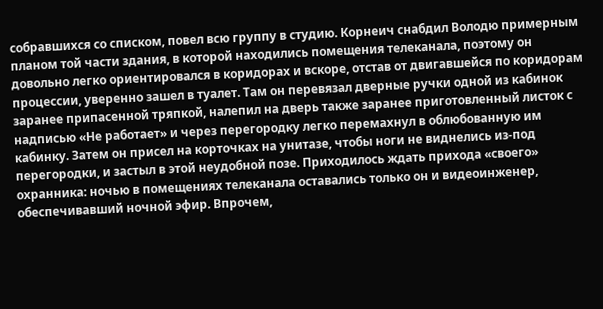собравшихся со списком, повел всю группу в студию. Корнеич снабдил Володю примерным планом той части здания, в которой находились помещения телеканала, поэтому он довольно легко ориентировался в коридорах и вскоре, отстав от двигавшейся по коридорам процессии, уверенно зашел в туалет. Там он перевязал дверные ручки одной из кабинок заранее припасенной тряпкой, налепил на дверь также заранее приготовленный листок с надписью «Не работает» и через перегородку легко перемахнул в облюбованную им кабинку. Затем он присел на корточках на унитазе, чтобы ноги не виднелись из-под перегородки, и застыл в этой неудобной позе. Приходилось ждать прихода «своего» охранника: ночью в помещениях телеканала оставались только он и видеоинженер, обеспечивавший ночной эфир. Впрочем,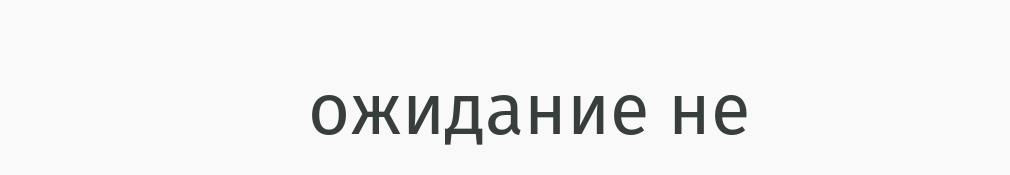ожидание не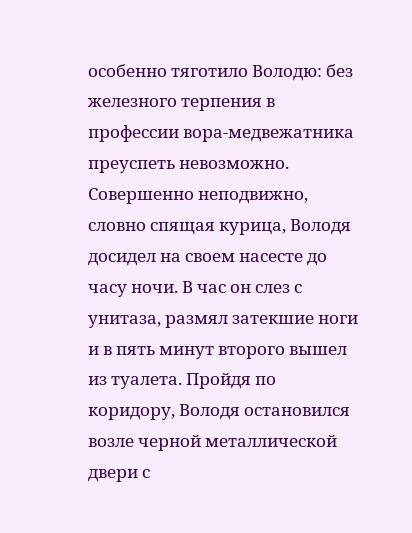особенно тяготило Володю: без железного терпения в профессии вора-медвежатника преуспеть невозможно. Совершенно неподвижно, словно спящая курица, Володя досидел на своем насесте до часу ночи. В час он слез с унитаза, размял затекшие ноги и в пять минут второго вышел из туалета. Пройдя по коридору, Володя остановился возле черной металлической двери с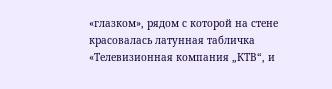«глазком», рядом с которой на стене красовалась латунная табличка «Телевизионная компания „КТВ“, и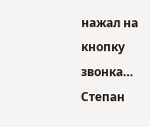нажал на кнопку звонка…
Степан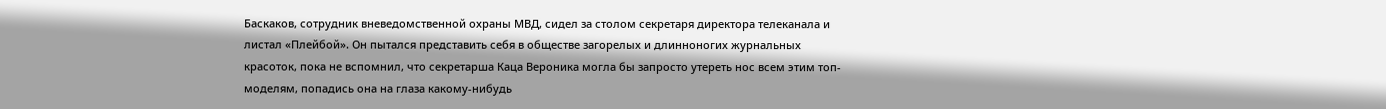Баскаков, сотрудник вневедомственной охраны МВД, сидел за столом секретаря директора телеканала и листал «Плейбой». Он пытался представить себя в обществе загорелых и длинноногих журнальных красоток, пока не вспомнил, что секретарша Каца Вероника могла бы запросто утереть нос всем этим топ-моделям, попадись она на глаза какому-нибудь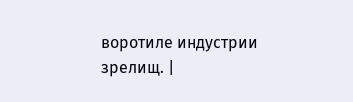воротиле индустрии зрелищ. |